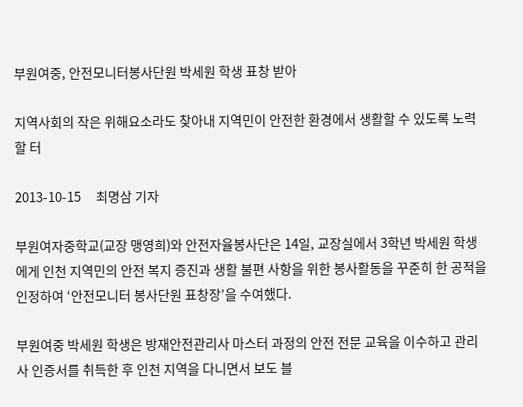부원여중, 안전모니터봉사단원 박세원 학생 표창 받아

지역사회의 작은 위해요소라도 찾아내 지역민이 안전한 환경에서 생활할 수 있도록 노력할 터

2013-10-15     최명삼 기자

부원여자중학교(교장 맹영희)와 안전자율봉사단은 14일, 교장실에서 3학년 박세원 학생에게 인천 지역민의 안전 복지 증진과 생활 불편 사항을 위한 봉사활동을 꾸준히 한 공적을 인정하여 ‘안전모니터 봉사단원 표창장’을 수여했다.

부원여중 박세원 학생은 방재안전관리사 마스터 과정의 안전 전문 교육을 이수하고 관리사 인증서를 취득한 후 인천 지역을 다니면서 보도 블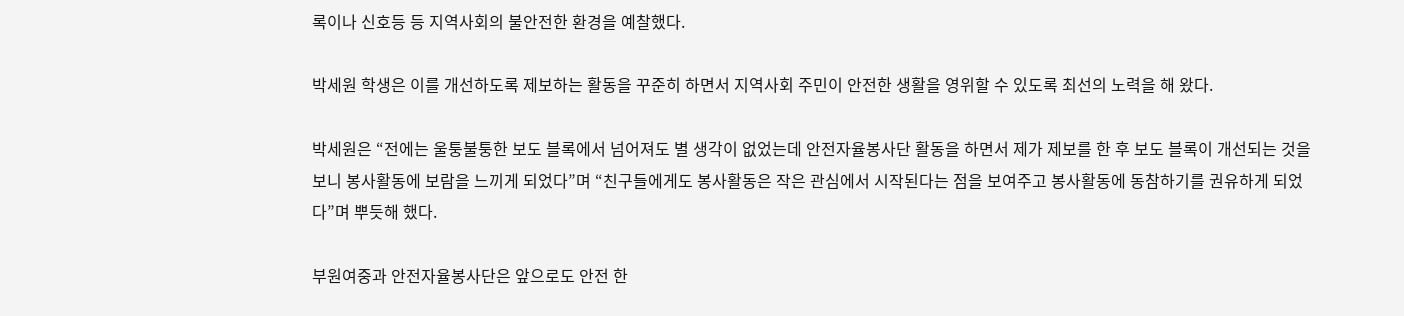록이나 신호등 등 지역사회의 불안전한 환경을 예찰했다.

박세원 학생은 이를 개선하도록 제보하는 활동을 꾸준히 하면서 지역사회 주민이 안전한 생활을 영위할 수 있도록 최선의 노력을 해 왔다.

박세원은 “전에는 울퉁불퉁한 보도 블록에서 넘어져도 별 생각이 없었는데 안전자율봉사단 활동을 하면서 제가 제보를 한 후 보도 블록이 개선되는 것을 보니 봉사활동에 보람을 느끼게 되었다”며 “친구들에게도 봉사활동은 작은 관심에서 시작된다는 점을 보여주고 봉사활동에 동참하기를 권유하게 되었다”며 뿌듯해 했다.

부원여중과 안전자율봉사단은 앞으로도 안전 한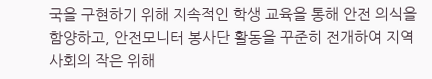국을 구현하기 위해 지속적인 학생 교육을 통해 안전 의식을 함양하고, 안전모니터 봉사단 활동을 꾸준히 전개하여 지역사회의 작은 위해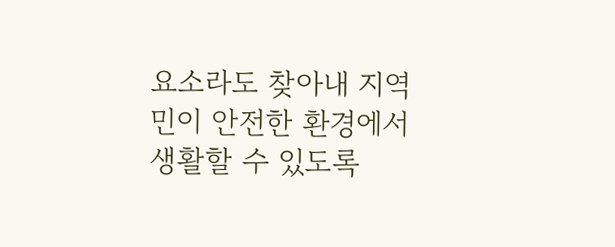요소라도 찾아내 지역민이 안전한 환경에서 생활할 수 있도록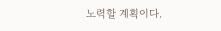노력할 계획이다.